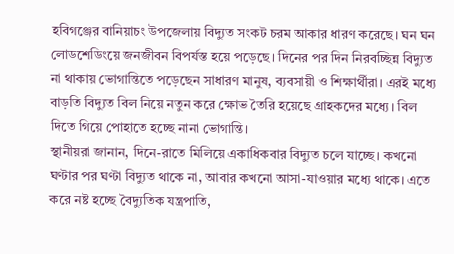হবিগঞ্জের বানিয়াচং উপজেলায় বিদ্যুত সংকট চরম আকার ধারণ করেছে। ঘন ঘন লোডশেডিংয়ে জনজীবন বিপর্যস্ত হয়ে পড়েছে। দিনের পর দিন নিরবচ্ছিন্ন বিদ্যুত না থাকায় ভোগান্তিতে পড়েছেন সাধারণ মানুষ, ব্যবসায়ী ও শিক্ষার্থীরা। এরই মধ্যে বাড়তি বিদ্যুত বিল নিয়ে নতুন করে ক্ষোভ তৈরি হয়েছে গ্রাহকদের মধ্যে। বিল দিতে গিয়ে পোহাতে হচ্ছে নানা ভোগান্তি।
স্থানীয়রা জানান, দিনে-রাতে মিলিয়ে একাধিকবার বিদ্যুত চলে যাচ্ছে। কখনো ঘণ্টার পর ঘণ্টা বিদ্যুত থাকে না, আবার কখনো আসা-যাওয়ার মধ্যে থাকে। এতে করে নষ্ট হচ্ছে বৈদ্যুতিক যন্ত্রপাতি,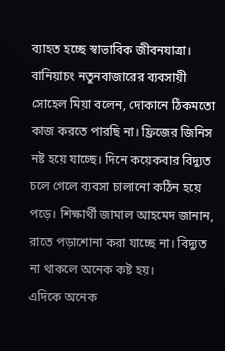ব্যাহত হচ্ছে স্বাভাবিক জীবনযাত্রা।
বানিয়াচং নতুনবাজারের ব্যবসায়ী সোহেল মিয়া বলেন, দোকানে ঠিকমতো কাজ করতে পারছি না। ফ্রিজের জিনিস নষ্ট হয়ে যাচ্ছে। দিনে কয়েকবার বিদ্যুত চলে গেলে ব্যবসা চালানো কঠিন হয়ে পড়ে। শিক্ষার্থী জামাল আহমেদ জানান, রাতে পড়াশোনা করা যাচ্ছে না। বিদ্যুত না থাকলে অনেক কষ্ট হয়।
এদিকে অনেক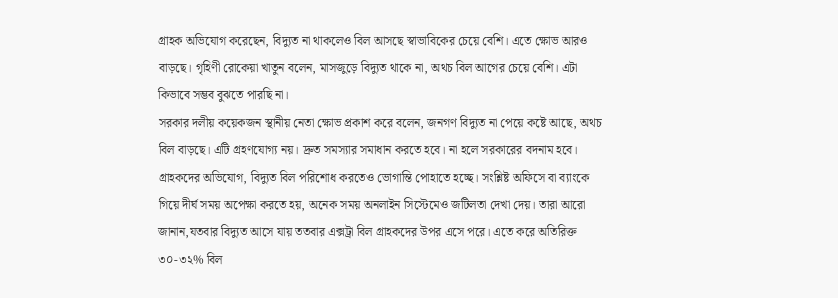গ্রাহক অভিযোগ করেছেন, বিদ্যুত না থাকলেও বিল আসছে স্বাভাবিকের চেয়ে বেশি। এতে ক্ষোভ আরও বাড়ছে। গৃহিণী রোকেয়া খাতুন বলেন, মাসজুড়ে বিদ্যুত থাকে না, অথচ বিল আগের চেয়ে বেশি। এটা কিভাবে সম্ভব বুঝতে পারছি না।
সরকার দলীয় কয়েকজন স্থানীয় নেতা ক্ষোভ প্রকাশ করে বলেন, জনগণ বিদ্যুত না পেয়ে কষ্টে আছে, অথচ বিল বাড়ছে। এটি গ্রহণযোগ্য নয়। দ্রুত সমস্যার সমাধান করতে হবে। না হলে সরকারের বদনাম হবে।
গ্রাহকদের অভিযোগ, বিদ্যুত বিল পরিশোধ করতেও ভোগান্তি পোহাতে হচ্ছে। সংশ্লিষ্ট অফিসে বা ব্যাংকে গিয়ে দীর্ঘ সময় অপেক্ষা করতে হয়, অনেক সময় অনলাইন সিস্টেমেও জটিলতা দেখা দেয়। তারা আরো জানান,যতবার বিদ্যুত আসে যায় ততবার এক্সট্রা বিল গ্রাহকদের উপর এসে পরে। এতে করে অতিরিক্ত ৩০-৩২% বিল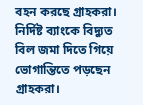বহন করছে গ্রাহকরা। নির্দিষ্ট ব্যাংকে বিদ্যুত বিল জমা দিতে গিয়ে ভোগান্তিতে পড়ছেন গ্রাহকরা।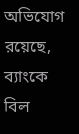অভিযোগ রয়েছে, ব্যাংকে বিল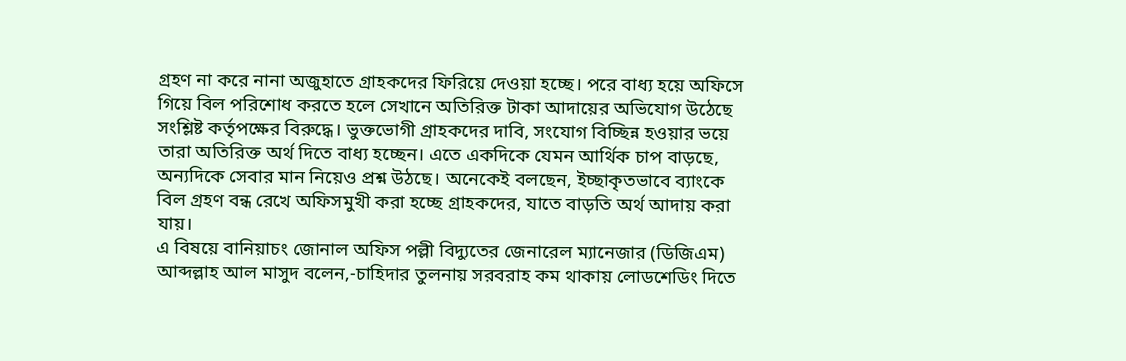গ্রহণ না করে নানা অজুহাতে গ্রাহকদের ফিরিয়ে দেওয়া হচ্ছে। পরে বাধ্য হয়ে অফিসে গিয়ে বিল পরিশোধ করতে হলে সেখানে অতিরিক্ত টাকা আদায়ের অভিযোগ উঠেছে সংশ্লিষ্ট কর্তৃপক্ষের বিরুদ্ধে। ভুক্তভোগী গ্রাহকদের দাবি, সংযোগ বিচ্ছিন্ন হওয়ার ভয়ে তারা অতিরিক্ত অর্থ দিতে বাধ্য হচ্ছেন। এতে একদিকে যেমন আর্থিক চাপ বাড়ছে, অন্যদিকে সেবার মান নিয়েও প্রশ্ন উঠছে। অনেকেই বলছেন, ইচ্ছাকৃতভাবে ব্যাংকে বিল গ্রহণ বন্ধ রেখে অফিসমুখী করা হচ্ছে গ্রাহকদের, যাতে বাড়তি অর্থ আদায় করা যায়।
এ বিষয়ে বানিয়াচং জোনাল অফিস পল্লী বিদ্যুতের জেনারেল ম্যানেজার (ডিজিএম) আব্দল্লাহ আল মাসুদ বলেন,-চাহিদার তুলনায় সরবরাহ কম থাকায় লোডশেডিং দিতে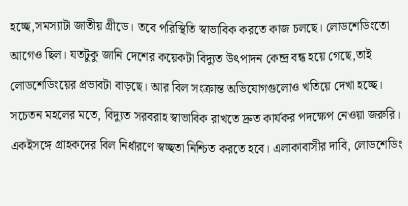হচ্ছে,সমস্যাটা জাতীয় গ্রীডে। তবে পরিস্থিতি স্বাভাবিক করতে কাজ চলছে। লোডশেডিংতো আগেও ছিল। যতটুকু জানি দেশের কয়েকটা বিদ্যুত উৎপাদন কেন্দ্র বন্ধ হয়ে গেছে,তাই লোডশেডিংয়ের প্রভাবটা বাড়ছে। আর বিল সংক্রান্ত অভিযোগগুলোও খতিয়ে দেখা হচ্ছে।
সচেতন মহলের মতে, বিদ্যুত সরবরাহ স্বাভাবিক রাখতে দ্রুত কার্যকর পদক্ষেপ নেওয়া জরুরি। একইসঙ্গে গ্রাহকদের বিল নির্ধারণে স্বচ্ছতা নিশ্চিত করতে হবে। এলাকাবাসীর দাবি, লোডশেডিং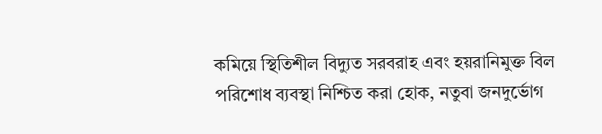কমিয়ে স্থিতিশীল বিদ্যুত সরবরাহ এবং হয়রানিমুক্ত বিল পরিশোধ ব্যবস্থা নিশ্চিত করা হোক, নতুবা জনদুর্ভোগ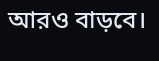আরও বাড়বে।